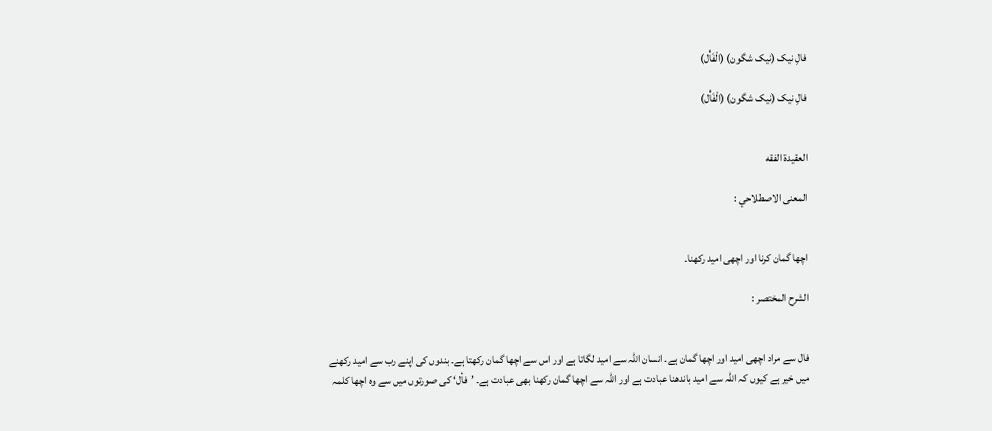فالِ نیک (نیک شگون) (الْفَأْل)

فالِ نیک (نیک شگون) (الْفَأْل)


العقيدة الفقه

المعنى الاصطلاحي :


اچھا گمان کرنا اور اچھی امید رکھنا۔

الشرح المختصر :


فال سے مراد اچھی امید اور اچھا گمان ہے۔ انسان اللہ سے امید لگاتا ہے اور اس سے اچھا گمان رکھتا ہے۔ بندوں کی اپنے رب سے امید رکھنے میں خیر ہے کیوں کہ اللہ سے امید باندھنا عبادت ہے اور اللہ سے اچھا گمان رکھنا بھی عبادت ہے۔ ’فأل‘ کی صورتوں میں سے وہ اچھا کلمہ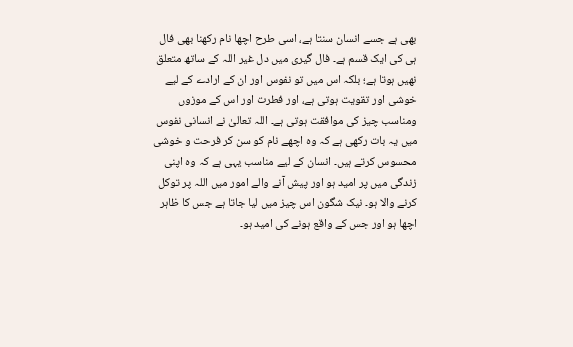بھی ہے جسے انسان سنتا ہے، اسی طرح اچھا نام رکھنا بھی فال ہی کی ایک قسم ہے۔ فال گیری میں دل غیر اللہ کے ساتھ متعلق نھیں ہوتا ہے؛ بلکہ اس میں تو نفوس اور ان کے ارادے کے لیے خوشی اور تقویت ہوتی ہے، اور فطرت اور اس کے موزوں ومناسب چیز کی موافقت ہوتی ہے۔ اللہ تعالیٰ نے انسانی نفوس میں یہ بات رکھی ہے کہ وہ اچھے نام کو سن کر فرحت و خوشی محسوس کرتے ہیں۔ انسان کے لیے مناسب یہی ہے کہ وہ اپنی زندگی میں پر امید ہو اور پیش آنے والے امور میں اللہ پر توکل کرنے والا ہو۔ نیک شگون اس چیز میں لیا جاتا ہے جس کا ظاہر اچھا ہو اور جس کے واقع ہونے کی امید ہو۔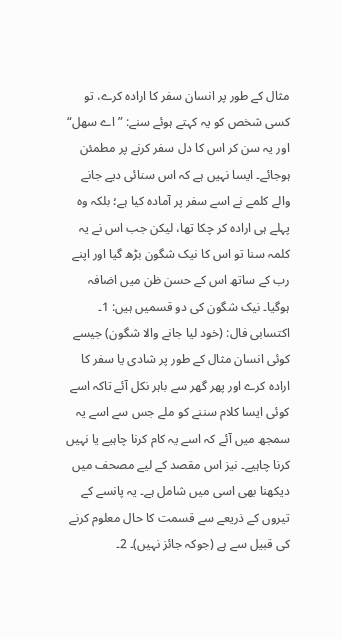مثال کے طور پر انسان سفر کا ارادہ کرے، تو کسی شخص کو یہ کہتے ہوئے سنے: ”اے سھل“ اور یہ سن کر اس کا دل سفر کرنے پر مطمئن ہوجائے۔ ایسا نہیں ہے کہ اس سنائی دیے جانے والے کلمے نے اسے سفر پر آمادہ کیا ہے؛ بلکہ وہ پہلے ہی ارادہ کر چکا تھا، لیکن جب اس نے یہ کلمہ سنا تو اس کا نیک شگون بڑھ گیا اور اپنے رب کے ساتھ اس کے حسن ظن میں اضافہ ہوگیا۔ نیک شگون کی دو قسمیں ہیں: 1۔ اکتسابی فال: (خود لیا جانے والا شگون) جیسے کوئی انسان مثال کے طور پر شادی یا سفر کا ارادہ کرے اور پھر گھر سے باہر نکل آئے تاکہ اسے کوئی ایسا کلام سننے کو ملے جس سے اسے یہ سمجھ میں آئے کہ اسے یہ کام کرنا چاہیے یا نہیں کرنا چاہیے۔ نیز اس مقصد کے لیے مصحف میں دیکھنا بھی اسی میں شامل ہے۔ یہ پانسے کے تیروں کے ذریعے سے قسمت کا حال معلوم کرنے کی قبیل سے ہے (جوکہ جائز نہیں)۔ 2۔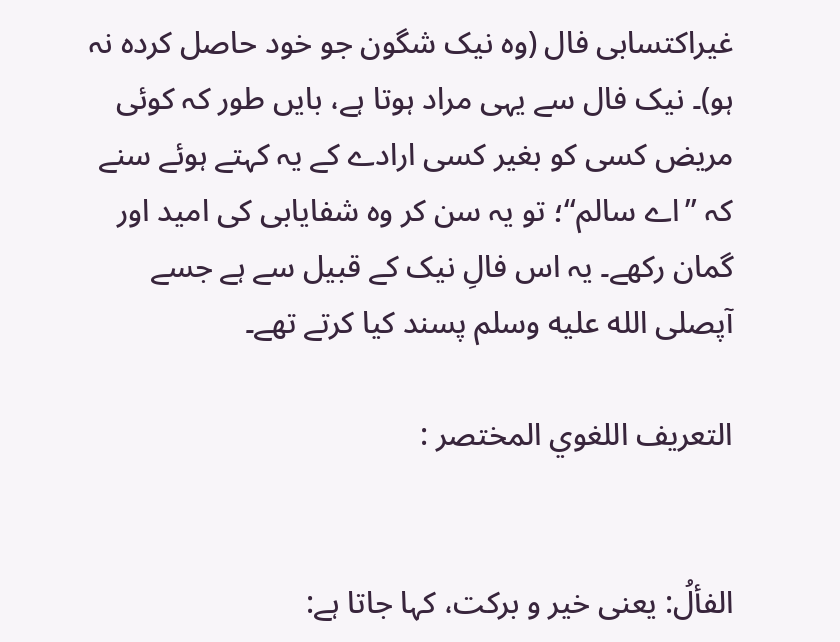غیراکتسابی فال (وہ نیک شگون جو خود حاصل کردہ نہ ہو)۔ نیک فال سے یہی مراد ہوتا ہے، بایں طور کہ کوئی مریض کسی کو بغیر کسی ارادے کے یہ کہتے ہوئے سنے کہ ’’اے سالم‘‘؛ تو یہ سن کر وہ شفایابی کی امید اور گمان رکھے۔ یہ اس فالِ نیک کے قبیل سے ہے جسے آپصلى الله عليه وسلم پسند کیا کرتے تھے۔

التعريف اللغوي المختصر :


الفألُ: یعنی خیر و برکت، کہا جاتا ہے: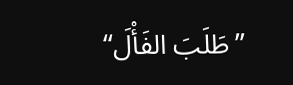”طَلَبَ الفَأْلَ“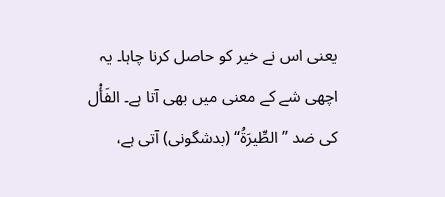یعنی اس نے خیر کو حاصل کرنا چاہا۔ یہ اچھی شے کے معنی میں بھی آتا ہے۔ الفَأْل کی ضد ”الطِّيرَۃُ“ (بدشگونی) آتی ہے،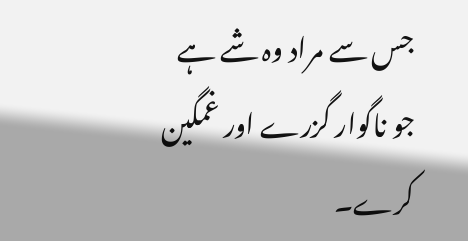جس سے مراد وہ شے ہے جو ناگوار گزرے اور غمگین کرے۔